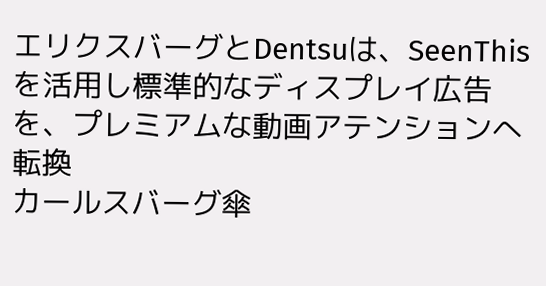エリクスバーグとDentsuは、SeenThisを活用し標準的なディスプレイ広告を、プレミアムな動画アテンションへ転換
カールスバーグ傘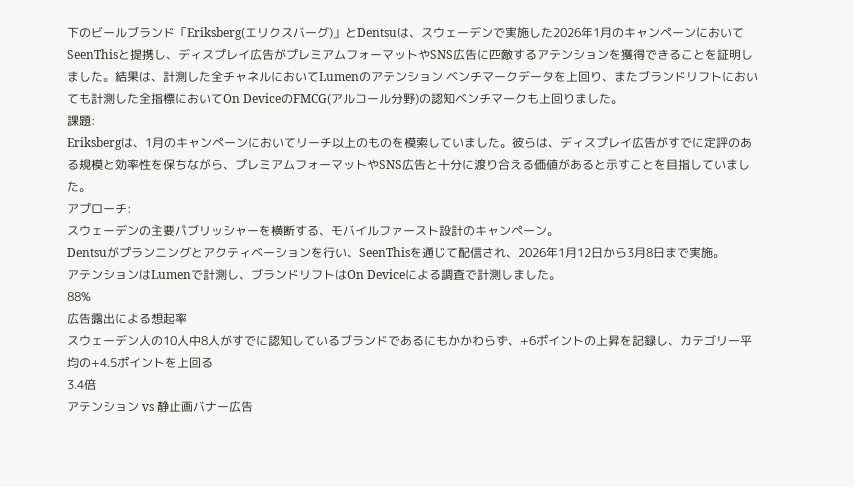下のビールブランド「Eriksberg(エリクスバーグ)」とDentsuは、スウェーデンで実施した2026年1月のキャンペーンにおいてSeenThisと提携し、ディスプレイ広告がプレミアムフォーマットやSNS広告に匹敵するアテンションを獲得できることを証明しました。結果は、計測した全チャネルにおいてLumenのアテンション ベンチマークデータを上回り、またブランドリフトにおいても計測した全指標においてOn DeviceのFMCG(アルコール分野)の認知ベンチマークも上回りました。
課題:
Eriksbergは、1月のキャンペーンにおいてリーチ以上のものを模索していました。彼らは、ディスプレイ広告がすでに定評のある規模と効率性を保ちながら、プレミアムフォーマットやSNS広告と十分に渡り合える価値があると示すことを目指していました。
アプローチ:
スウェーデンの主要パブリッシャーを横断する、モバイルファースト設計のキャンペーン。
Dentsuがプランニングとアクティベーションを行い、SeenThisを通じて配信され、2026年1月12日から3月8日まで実施。
アテンションはLumenで計測し、ブランドリフトはOn Deviceによる調査で計測しました。
88%
広告露出による想起率
スウェーデン人の10人中8人がすでに認知しているブランドであるにもかかわらず、+6ポイントの上昇を記録し、カテゴリー平均の+4.5ポイントを上回る
3.4倍
アテンション vs 静止画バナー広告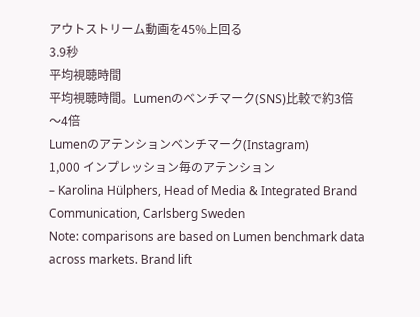アウトストリーム動画を45%上回る
3.9秒
平均視聴時間
平均視聴時間。Lumenのベンチマーク(SNS)比較で約3倍
〜4倍
Lumenのアテンションベンチマーク(Instagram)
1,000 インプレッション毎のアテンション
– Karolina Hülphers, Head of Media & Integrated Brand Communication, Carlsberg Sweden
Note: comparisons are based on Lumen benchmark data across markets. Brand lift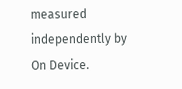measured independently by On Device.